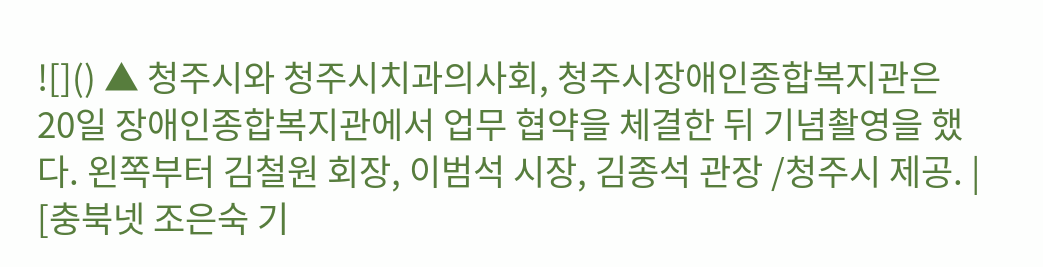![]() ▲ 청주시와 청주시치과의사회, 청주시장애인종합복지관은 20일 장애인종합복지관에서 업무 협약을 체결한 뒤 기념촬영을 했다. 왼쪽부터 김철원 회장, 이범석 시장, 김종석 관장 /청주시 제공. |
[충북넷 조은숙 기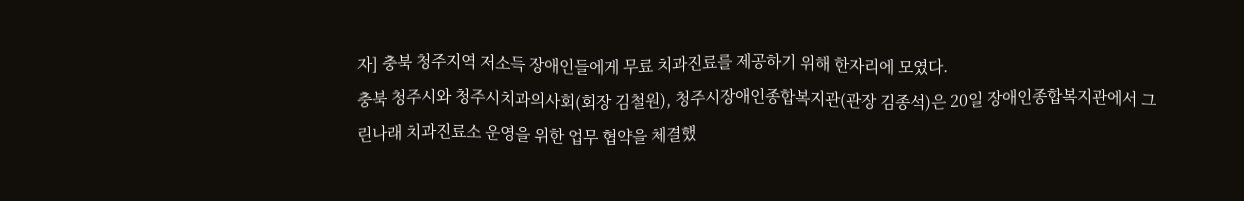자] 충북 청주지역 저소득 장애인들에게 무료 치과진료를 제공하기 위해 한자리에 모였다.
충북 청주시와 청주시치과의사회(회장 김철원), 청주시장애인종합복지관(관장 김종석)은 20일 장애인종합복지관에서 그린나래 치과진료소 운영을 위한 업무 협약을 체결했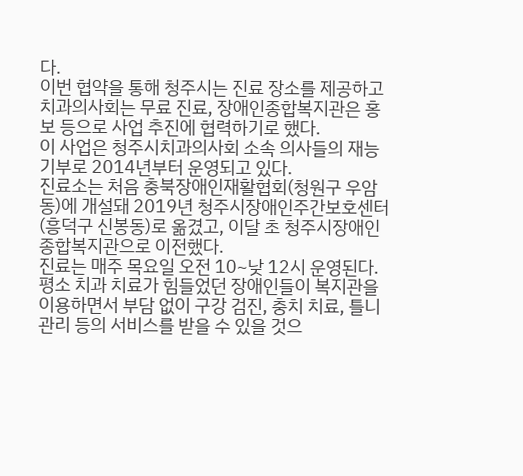다.
이번 협약을 통해 청주시는 진료 장소를 제공하고 치과의사회는 무료 진료, 장애인종합복지관은 홍보 등으로 사업 추진에 협력하기로 했다.
이 사업은 청주시치과의사회 소속 의사들의 재능기부로 2014년부터 운영되고 있다.
진료소는 처음 충북장애인재활협회(청원구 우암동)에 개설돼 2019년 청주시장애인주간보호센터(흥덕구 신봉동)로 옮겼고, 이달 초 청주시장애인종합복지관으로 이전했다.
진료는 매주 목요일 오전 10~낮 12시 운영된다.
평소 치과 치료가 힘들었던 장애인들이 복지관을 이용하면서 부담 없이 구강 검진, 충치 치료, 틀니 관리 등의 서비스를 받을 수 있을 것으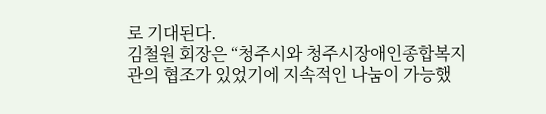로 기대된다.
김철원 회장은 “청주시와 청주시장애인종합복지관의 협조가 있었기에 지속적인 나눔이 가능했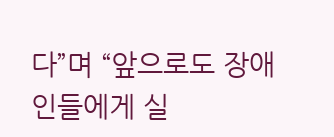다”며 “앞으로도 장애인들에게 실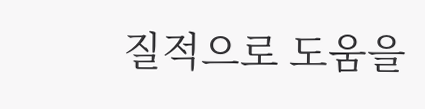질적으로 도움을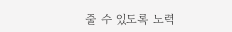줄 수 있도록 노력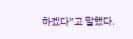하겠다”고 말했다.